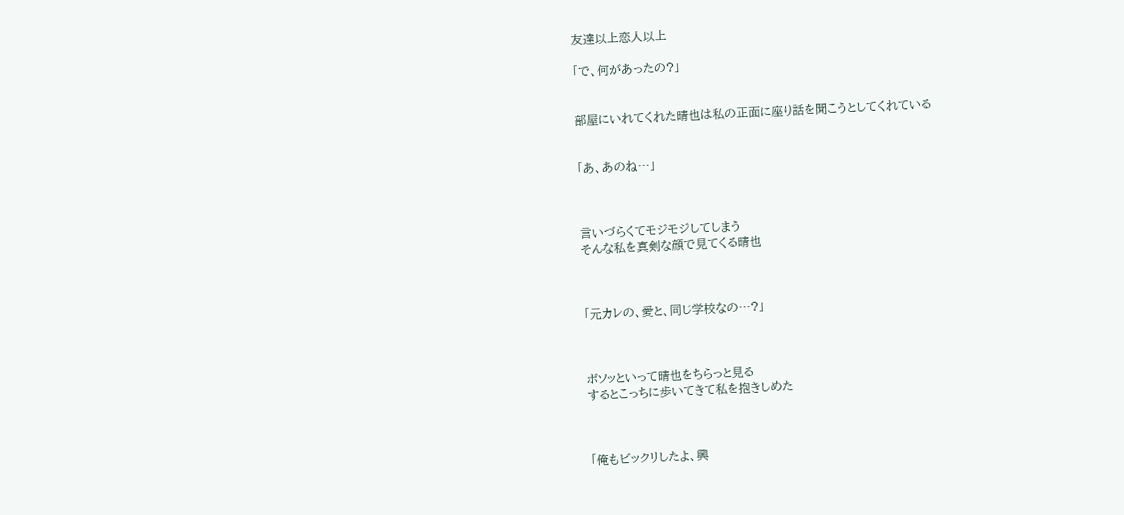友達以上恋人以上

「で、何があったの?」


部屋にいれてくれた晴也は私の正面に座り話を聞こうとしてくれている


「あ、あのね…」



言いづらくてモジモジしてしまう
そんな私を真剣な顔で見てくる晴也



「元カレの、愛と、同じ学校なの…?」



ボソッといって晴也をちらっと見る
するとこっちに歩いてきて私を抱きしめた



「俺もビックリしたよ、興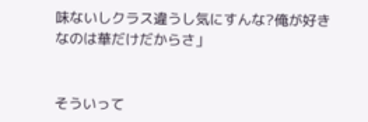味ないしクラス違うし気にすんな?俺が好きなのは華だけだからさ」


そういって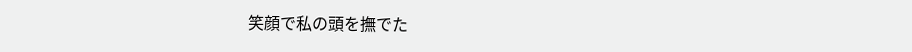笑顔で私の頭を撫でた